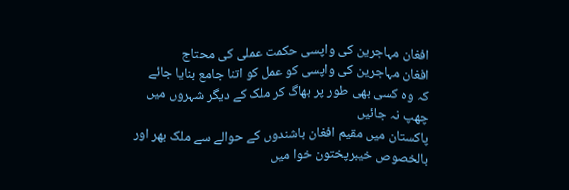افغان مہاجرین کی واپسی حکمت عملی کی محتاج
افغان مہاجرین کی واپسی کو عمل کو اتنا جامع بنایا جائے کہ وہ کسی بھی طور پر بھاگ کر ملک کے دیگر شہروں میں چھپ نہ جائیں
پاکستان میں مقیم افغان باشندوں کے حوالے سے ملک بھر اور بالخصوص خیبرپختون خوا میں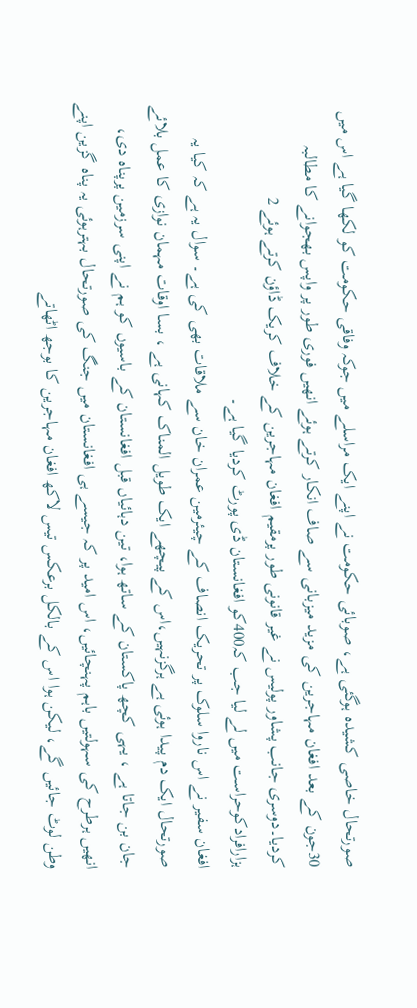صورتحال خاصی کشیدہ ہوگئی ہے، صوبائی حکومت نے اپنے ایک مراسلے میں جوکہ وفاقی حکومت کو لکھا گیا ہے اس میں 30جون کے بعد افغان مہاجرین کی مزید میزبانی سے صاف انکار کرتے ہوئے انھیں فوری طور پر واپس بھجوانے کا مطالبہ کردیا۔دوسری جانب پشاور پولیس نے غیر قانونی طور پرمقیم افغان مہاجرین کے خلاف کریک ڈاؤن کرتے ہوئے 2 ہزارافرادکوحراست میں لے لیا جب کہ400کو افغانستان ڈی پورٹ کردیا گیا ہے۔
افغان سفیر نے اس ناروا سلوک پر تحریک انصاف کے چیئرمین عمران خان سے ملاقات بھی کی ہے۔ سوال یہ ہے کہ کیا یہ صورتحال ایک دم پیدا ہوئی ہے ہرگزنہیں،اس کے پیچھے ایک طویل المناک کہانی ہے ، بسا اوقات مہمان نوازی کا عمل بلائے جان بن جاتا ہے ، یہی کچھ پاکستان کے ساتھ ہوا، تین دہائیاں قبل افغانستان کے باسیوں کو ہم نے اپنی سرزمین پرپناہ دی، انھیں ہرطرح کی سہولتیں باہم پہنچائیں، اس امید پر کہ جیسے ہی افغانستان میں جنگ کی صورتحال بہترہوئی یہ پناہ گزین اپنے وطن لوٹ جائیں گے، لیکن ہوا اس کے بالکل برعکس تیس لاکھ افغان مہاجرین کا بوجھ اٹھاتے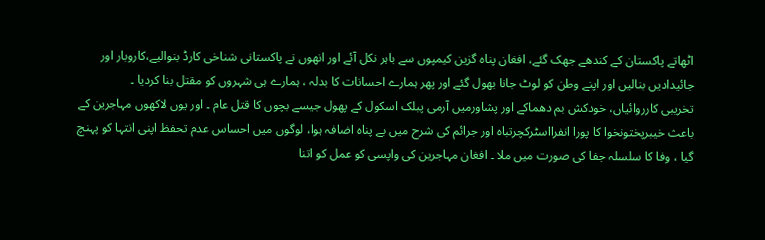اٹھاتے پاکستان کے کندھے جھک گئے، افغان پناہ گزین کیمپوں سے باہر نکل آئے اور انھوں نے پاکستانی شناخی کارڈ بنوالیے،کاروبار اور جائیدادیں بنالیں اور اپنے وطن کو لوٹ جانا بھول گئے اور پھر ہمارے احسانات کا بدلہ ، ہمارے ہی شہروں کو مقتل بنا کردیا ۔
تخریبی کارروائیاں، خودکش بم دھماکے اور پشاورمیں آرمی پبلک اسکول کے پھول جیسے بچوں کا قتل عام ۔ اور یوں لاکھوں مہاجرین کے باعث خیبرپختونخوا کا پورا انفرااسٹرکچرتباہ اور جرائم کی شرح میں بے پناہ اضافہ ہوا، لوگوں میں احساس عدم تحفظ اپنی انتہا کو پہنچ گیا ، وفا کا سلسلہ جفا کی صورت میں ملا ۔ افغان مہاجرین کی واپسی کو عمل کو اتنا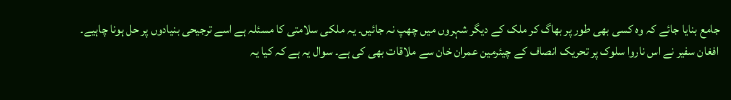جامع بنایا جائے کہ وہ کسی بھی طور پر بھاگ کر ملک کے دیگر شہروں میں چھپ نہ جائیں۔ یہ ملکی سلامتی کا مسئلہ ہے اسے ترجیحی بنیادوں پر حل ہونا چاہیے۔
افغان سفیر نے اس ناروا سلوک پر تحریک انصاف کے چیئرمین عمران خان سے ملاقات بھی کی ہے۔ سوال یہ ہے کہ کیا یہ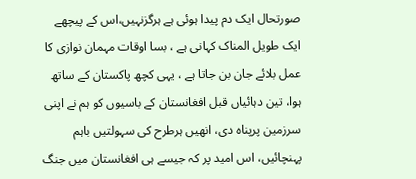صورتحال ایک دم پیدا ہوئی ہے ہرگزنہیں،اس کے پیچھے ایک طویل المناک کہانی ہے ، بسا اوقات مہمان نوازی کا عمل بلائے جان بن جاتا ہے ، یہی کچھ پاکستان کے ساتھ ہوا، تین دہائیاں قبل افغانستان کے باسیوں کو ہم نے اپنی سرزمین پرپناہ دی، انھیں ہرطرح کی سہولتیں باہم پہنچائیں، اس امید پر کہ جیسے ہی افغانستان میں جنگ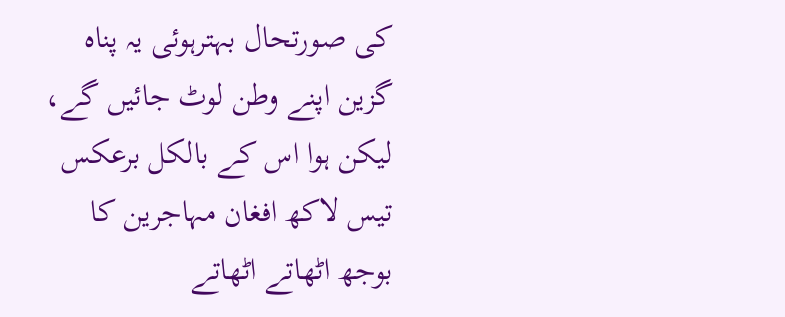کی صورتحال بہترہوئی یہ پناہ گزین اپنے وطن لوٹ جائیں گے، لیکن ہوا اس کے بالکل برعکس تیس لاکھ افغان مہاجرین کا بوجھ اٹھاتے اٹھاتے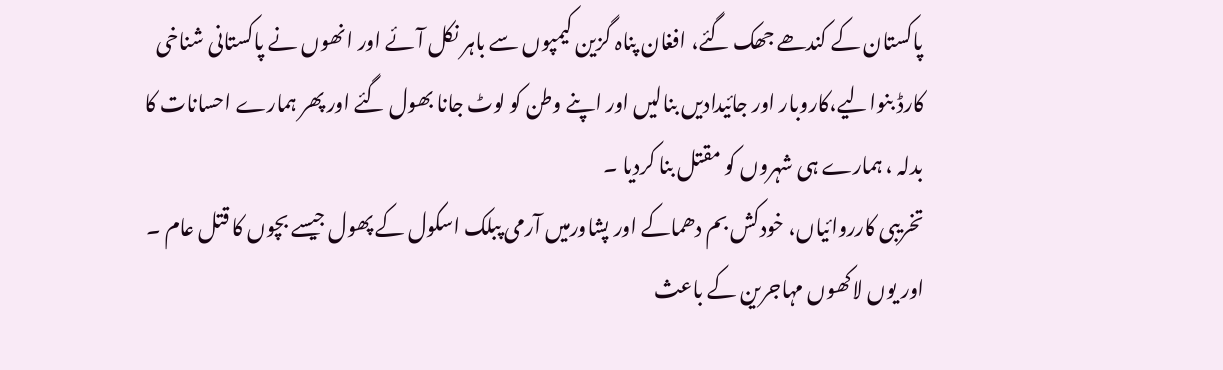پاکستان کے کندھے جھک گئے، افغان پناہ گزین کیمپوں سے باہر نکل آئے اور انھوں نے پاکستانی شناخی کارڈ بنوالیے،کاروبار اور جائیدادیں بنالیں اور اپنے وطن کو لوٹ جانا بھول گئے اور پھر ہمارے احسانات کا بدلہ ، ہمارے ہی شہروں کو مقتل بنا کردیا ۔
تخریبی کارروائیاں، خودکش بم دھماکے اور پشاورمیں آرمی پبلک اسکول کے پھول جیسے بچوں کا قتل عام ۔ اور یوں لاکھوں مہاجرین کے باعث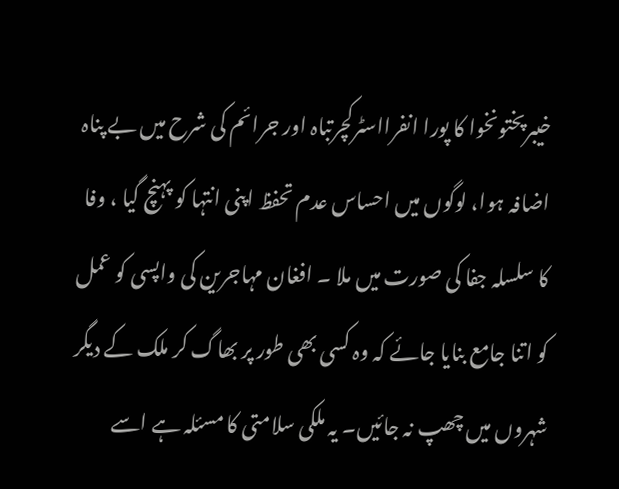خیبرپختونخوا کا پورا انفرااسٹرکچرتباہ اور جرائم کی شرح میں بے پناہ اضافہ ہوا، لوگوں میں احساس عدم تحفظ اپنی انتہا کو پہنچ گیا ، وفا کا سلسلہ جفا کی صورت میں ملا ۔ افغان مہاجرین کی واپسی کو عمل کو اتنا جامع بنایا جائے کہ وہ کسی بھی طور پر بھاگ کر ملک کے دیگر شہروں میں چھپ نہ جائیں۔ یہ ملکی سلامتی کا مسئلہ ہے اسے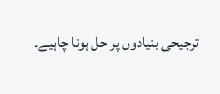ترجیحی بنیادوں پر حل ہونا چاہیے۔